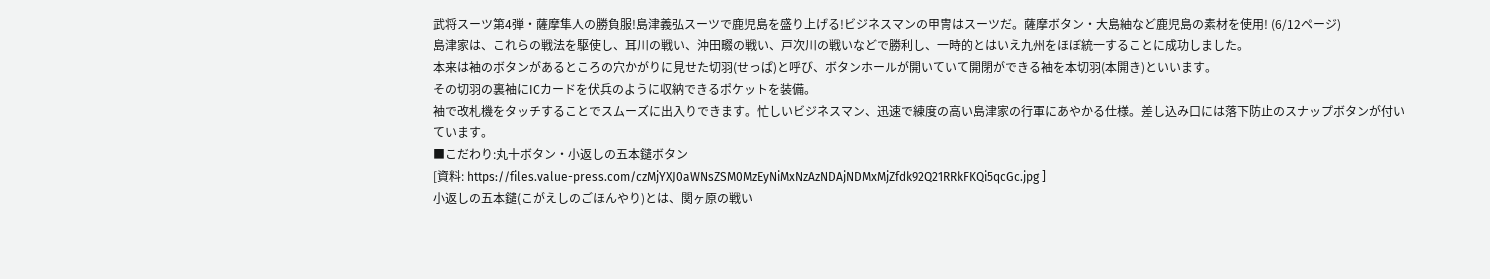武将スーツ第4弾・薩摩隼人の勝負服!島津義弘スーツで鹿児島を盛り上げる!ビジネスマンの甲冑はスーツだ。薩摩ボタン・大島紬など鹿児島の素材を使用! (6/12ページ)
島津家は、これらの戦法を駆使し、耳川の戦い、沖田畷の戦い、戸次川の戦いなどで勝利し、一時的とはいえ九州をほぼ統一することに成功しました。
本来は袖のボタンがあるところの穴かがりに見せた切羽(せっぱ)と呼び、ボタンホールが開いていて開閉ができる袖を本切羽(本開き)といいます。
その切羽の裏袖にICカードを伏兵のように収納できるポケットを装備。
袖で改札機をタッチすることでスムーズに出入りできます。忙しいビジネスマン、迅速で練度の高い島津家の行軍にあやかる仕様。差し込み口には落下防止のスナップボタンが付いています。
■こだわり:丸十ボタン・小返しの五本鑓ボタン
[資料: https://files.value-press.com/czMjYXJ0aWNsZSM0MzEyNiMxNzAzNDAjNDMxMjZfdk92Q21RRkFKQi5qcGc.jpg ]
小返しの五本鑓(こがえしのごほんやり)とは、関ヶ原の戦い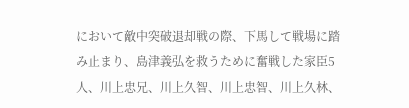において敵中突破退却戦の際、下馬して戦場に踏み止まり、島津義弘を救うために奮戦した家臣5人、川上忠兄、川上久智、川上忠智、川上久林、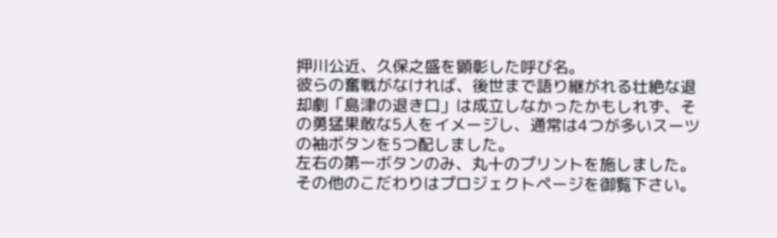押川公近、久保之盛を顕彰した呼び名。
彼らの奮戦がなければ、後世まで語り継がれる壮絶な退却劇「島津の退き口」は成立しなかったかもしれず、その勇猛果敢な5人をイメージし、通常は4つが多いスーツの袖ボタンを5つ配しました。
左右の第一ボタンのみ、丸十のプリントを施しました。
その他のこだわりはプロジェクトページを御覧下さい。